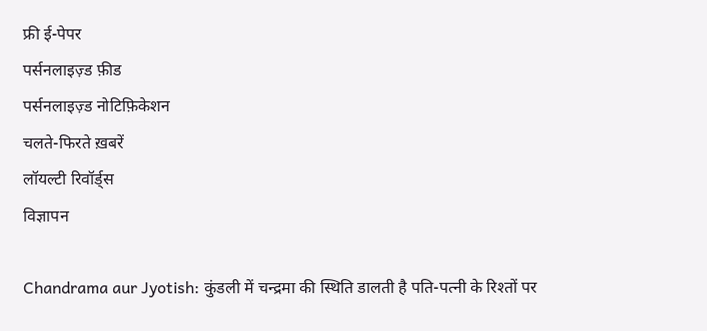फ्री ई-पेपर
पर्सनलाइज़्ड फ़ीड
पर्सनलाइज़्ड नोटिफ़िकेशन
चलते-फिरते ख़बरें
लॉयल्टी रिवॉर्ड्स
विज्ञापन

Chandrama aur Jyotish: कुंडली में चन्द्रमा की स्थिति डालती है पति-पत्नी के रिश्तों पर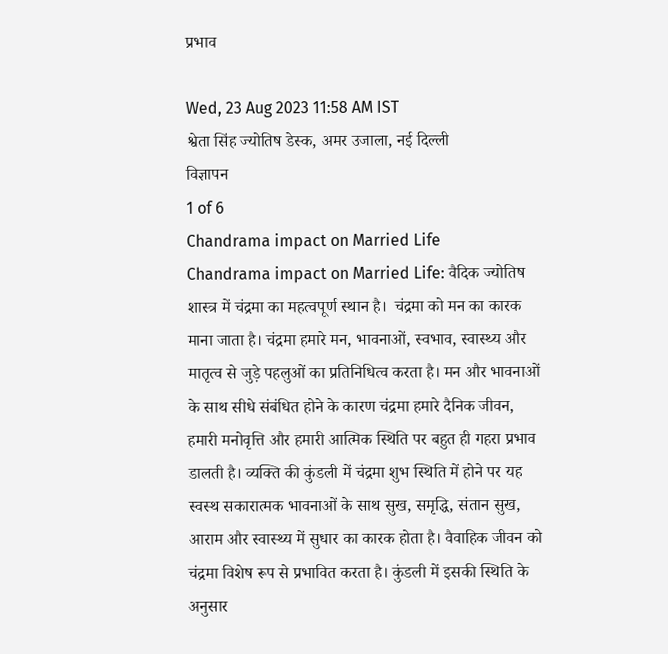प्रभाव

Wed, 23 Aug 2023 11:58 AM IST
श्वेता सिंह ज्योतिष डेस्क, अमर उजाला, नई दिल्ली
विज्ञापन
1 of 6
Chandrama impact on Married Life
Chandrama impact on Married Life: वैदिक ज्योतिष शास्त्र में चंद्रमा का महत्वपूर्ण स्थान है।  चंद्रमा को मन का कारक माना जाता है। चंद्रमा हमारे मन, भावनाओं, स्वभाव, स्वास्थ्य और मातृत्व से जुड़े पहलुओं का प्रतिनिधित्व करता है। मन और भावनाओं के साथ सीधे संबंधित होने के कारण चंद्रमा हमारे दैनिक जीवन, हमारी मनोवृत्ति और हमारी आत्मिक स्थिति पर बहुत ही गहरा प्रभाव डालती है। व्यक्ति की कुंडली में चंद्रमा शुभ स्थिति में होने पर यह स्वस्थ सकारात्मक भावनाओं के साथ सुख, समृद्धि, संतान सुख, आराम और स्वास्थ्य में सुधार का कारक होता है। वैवाहिक जीवन को चंद्रमा विशेष रूप से प्रभावित करता है। कुंडली में इसकी स्थिति के अनुसार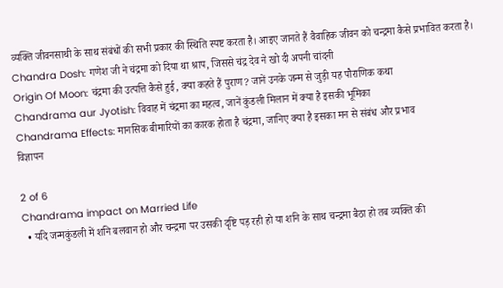व्यक्ति जीवनसाथी के साथ संबंधों की सभी प्रकार की स्थिति स्पष्ट करता है। आइए जानते हैं वैवाहिक जीवन को चन्द्रमा कैसे प्रभावित करता है।
Chandra Dosh: गणेश जी ने चंद्रमा को दिया था श्राप, जिससे चंद्र देव ने खो दी अपनी चांदनी
Origin Of Moon: चंद्रमा की उत्पत्ति कैसे हुई, क्या कहते हैं पुराण? जानें उनके जन्म से जुड़ी यह पौराणिक कथा
Chandrama aur Jyotish: विवाह में चंद्रमा का महत्व, जानें कुंडली मिलान में क्या है इसकी भूमिका
Chandrama Effects: मानसिक बीमारियों का कारक होता है चंद्रमा, जानिए क्या है इसका मन से संबंध और प्रभाव
विज्ञापन

2 of 6
Chandrama impact on Married Life
  • यदि जन्मकुंडली में शनि बलवान हो और चन्द्रमा पर उसकी दृष्टि पड़ रही हो या शनि के साथ चन्द्रमा बैठा हो तब व्यक्ति की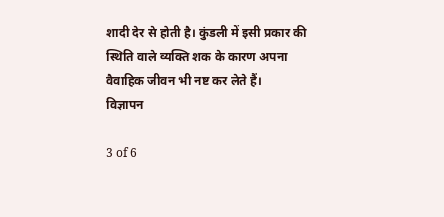शादी देर से होती है। कुंडली में इसी प्रकार की स्थिति वाले व्यक्ति शक के कारण अपना वैवाहिक जीवन भी नष्ट कर लेते हैं।
विज्ञापन

3 of 6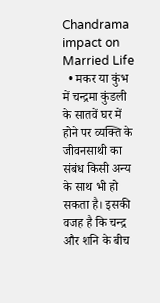Chandrama impact on Married Life
  • मकर या कुंभ में चन्द्रमा कुंडली के सातवें घर में होने पर व्यक्ति के जीवनसाथी का संबंध किसी अन्य के साथ भी हो सकता है। इसकी वजह है कि चन्द्र और शनि के बीच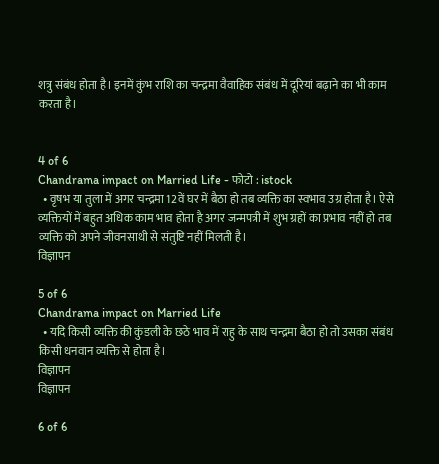शत्रु संबंध होता है। इनमें कुंभ राशि का चन्द्रमा वैवाहिक संबंध में दूरियां बढ़ाने का भी काम करता है।


4 of 6
Chandrama impact on Married Life - फोटो : istock
  • वृषभ या तुला में अगर चन्द्रमा 12वें घर में बैठा हो तब व्यक्ति का स्वभाव उग्र होता है। ऐसे व्यक्तियों में बहुत अधिक काम भाव होता है अगर जन्मपत्री में शुभ ग्रहों का प्रभाव नहीं हो तब व्यक्ति को अपने जीवनसाथी से संतुष्टि नहीं मिलती है।
विज्ञापन

5 of 6
Chandrama impact on Married Life
  • यदि किसी व्यक्ति की कुंडली के छठे भाव में राहु के साथ चन्द्रमा बैठा हो तो उसका संबंध किसी धनवान व्यक्ति से होता है।
विज्ञापन
विज्ञापन

6 of 6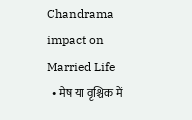Chandrama impact on Married Life
  • मेष या वृश्चिक में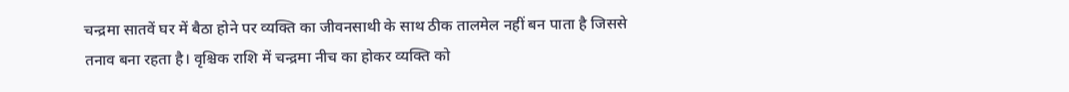चन्द्रमा सातवें घर में बैठा होने पर व्यक्ति का जीवनसाथी के साथ ठीक तालमेल नहीं बन पाता है जिससे तनाव बना रहता है। वृश्चिक राशि में चन्द्रमा नीच का होकर व्यक्ति को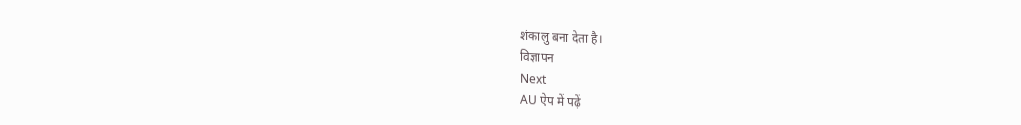शंकालु बना देता है।
विज्ञापन
Next
AU ऐप में पढ़ें